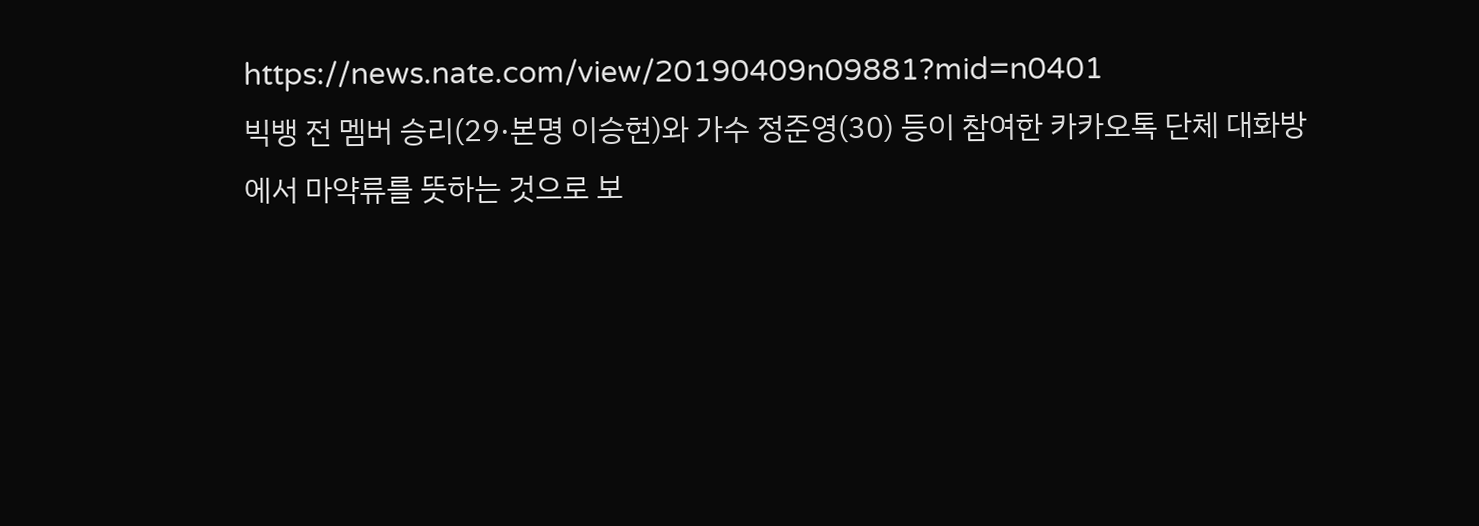https://news.nate.com/view/20190409n09881?mid=n0401
빅뱅 전 멤버 승리(29·본명 이승현)와 가수 정준영(30) 등이 참여한 카카오톡 단체 대화방에서 마약류를 뜻하는 것으로 보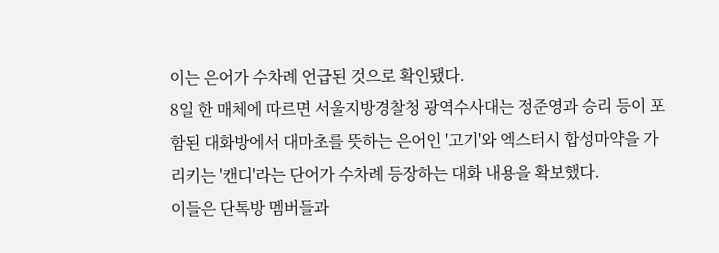이는 은어가 수차례 언급된 것으로 확인됐다.
8일 한 매체에 따르면 서울지방경찰청 광역수사대는 정준영과 승리 등이 포함된 대화방에서 대마초를 뜻하는 은어인 '고기'와 엑스터시 합성마약을 가리키는 '캔디'라는 단어가 수차례 등장하는 대화 내용을 확보했다.
이들은 단톡방 멤버들과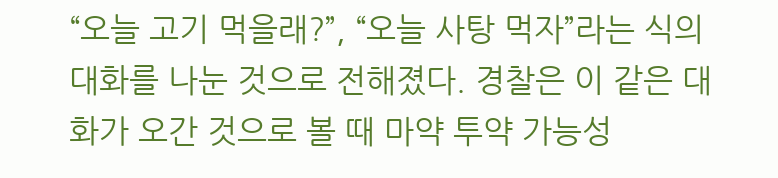“오늘 고기 먹을래?”, “오늘 사탕 먹자”라는 식의 대화를 나눈 것으로 전해졌다. 경찰은 이 같은 대화가 오간 것으로 볼 때 마약 투약 가능성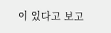이 있다고 보고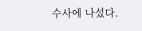수사에 나섰다.